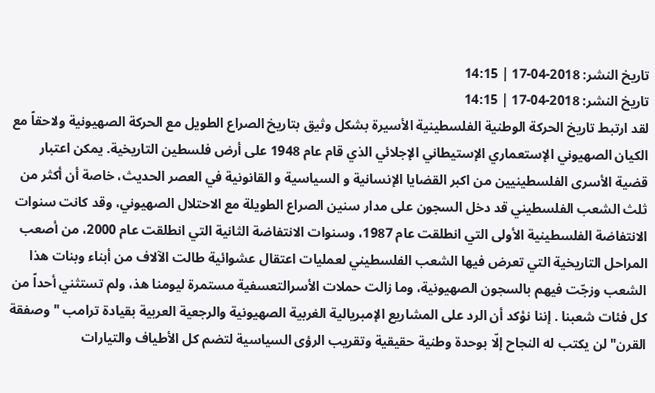تاريخ النشر: 2018-04-17 | 14:15
تاريخ النشر: 2018-04-17 | 14:15
لقد ارتبط تاريخ الحركة الوطنية الفلسطينية الأسيرة بشكل وثيق بتاريخ الصراع الطويل مع الحركة الصهيونية ولاحقاً مع الكيان الصهيوني الإستعماري الإستيطاني الإجلائي الذي قام عام 1948 على أرض فلسطين التاريخية. يمكن اعتبار قضية الأسرى الفلسطينيين من اكبر القضايا الإنسانية و السياسية و القانونية في العصر الحديث، خاصة أن أكثر من ثلث الشعب الفلسطيني قد دخل السجون على مدار سنين الصراع الطويلة مع الاحتلال الصهيوني، وقد كانت سنوات الانتفاضة الفلسطينية الأولى التي انطلقت عام 1987، وسنوات الانتفاضة الثانية التي انطلقت عام 2000، من أصعب المراحل التاريخية التي تعرض فيها الشعب الفلسطيني لعمليات اعتقال عشوائية طالت الآلاف من أبناء وبنات هذا الشعب وزجّت فيهم بالسجون الصهيونية، وما زالت حملات الأسرالتعسفية مستمرة ليومنا هذ، ولم تستثني أحداً من كل فئات شعبنا . إننا نؤكد أن الرد على المشاريع الإمبريالية الغربية الصهيونية والرجعية العربية بقيادة ترامب "وصفقة القرن" لن يكتب له النجاح إلّا بوحدة وطنية حقيقية وتقريب الرؤى السياسية لتضم كل الأطياف والتيارات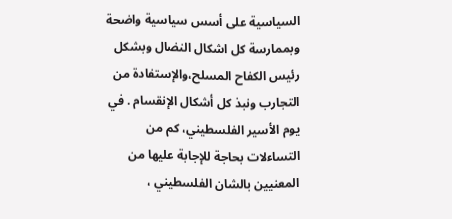السياسية على أسس سياسية واضحة وبممارسة كل اشكال النضال وبشكل رئيس الكفاح المسلح،والإستفادة من التجارب ونبذ كل أشكال الإنقسام . في يوم الأسير الفلسطيني، كم من التساءلات بحاجة للإجابة عليها من المعنيين بالشان الفلسطيني ،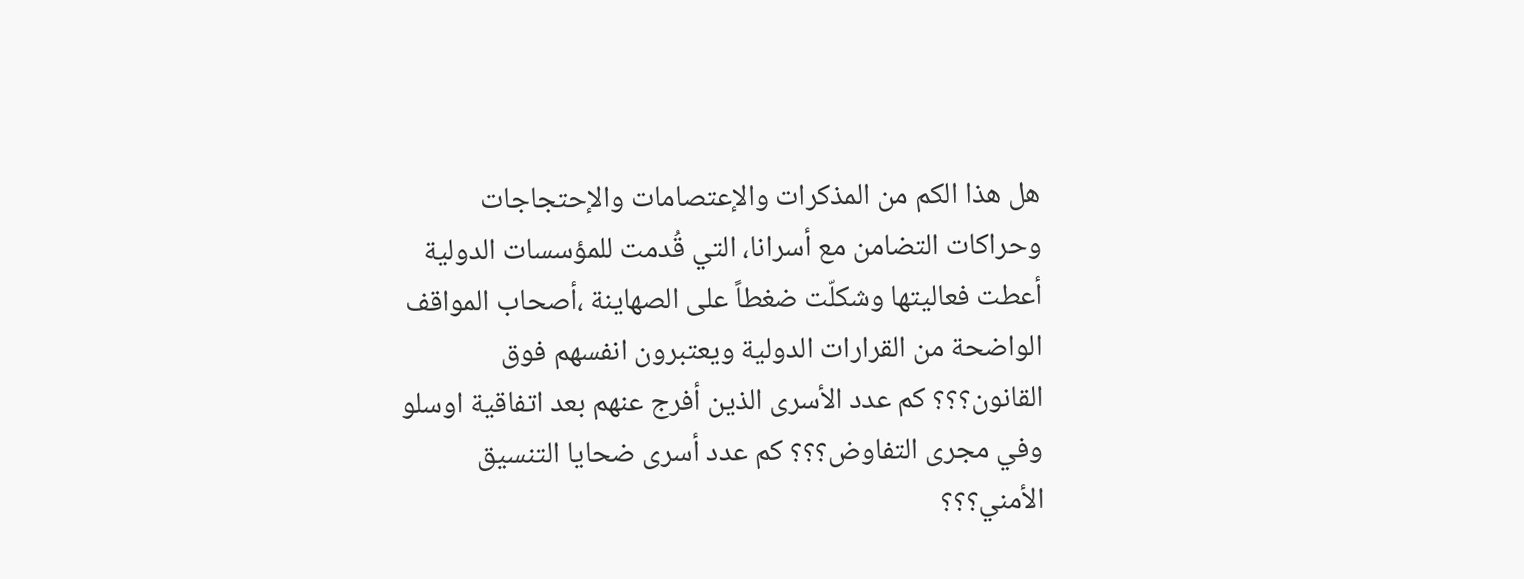هل هذا الكم من المذكرات والإعتصامات والإحتجاجات وحراكات التضامن مع أسرانا، التي قُدمت للمؤسسات الدولية أعطت فعاليتها وشكلّت ضغطاً على الصهاينة ،أصحاب المواقف الواضحة من القرارات الدولية ويعتبرون انفسهم فوق القانون؟؟؟ كم عدد الأسرى الذين أفرج عنهم بعد اتفاقية اوسلو وفي مجرى التفاوض؟؟؟ كم عدد أسرى ضحايا التنسيق الأمني؟؟؟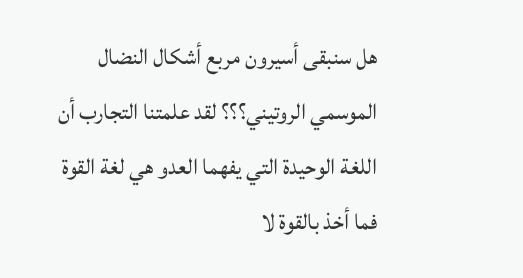هل سنبقى أسيرون مربع أشكال النضال الموسمي الروتيني؟؟؟ لقد علمتنا التجارب أن اللغة الوحيدة التي يفهما العدو هي لغة القوة فما أخذ بالقوة لا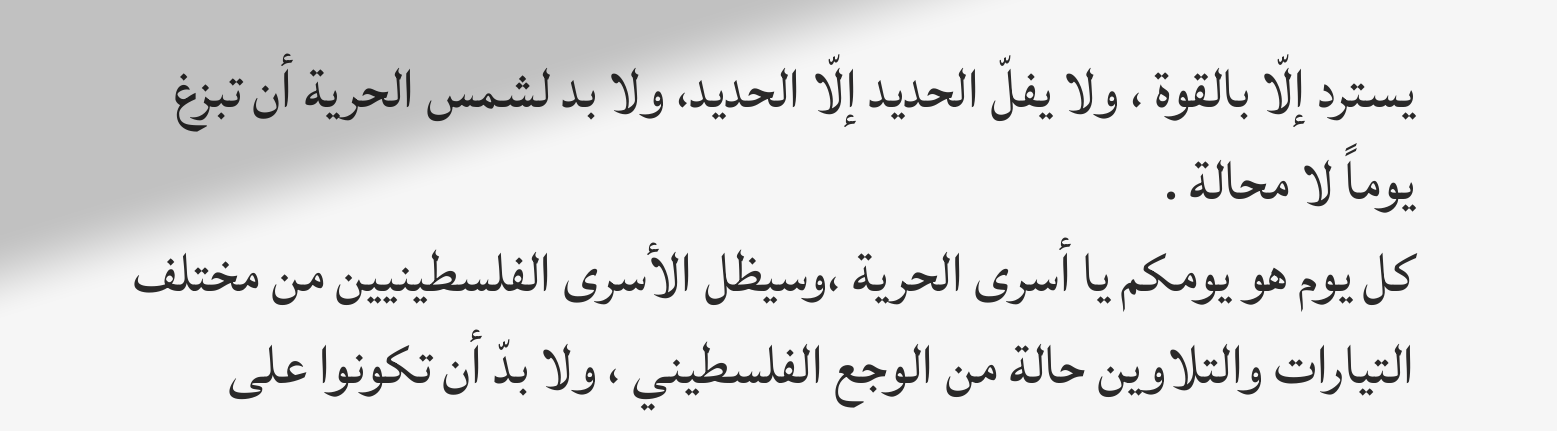يسترد إلّا بالقوة ، ولا يفلّ الحديد إلّا الحديد، ولا بد لشمس الحرية أن تبزغ يوماً لا محالة .
كل يوم هو يومكم يا أسرى الحرية ،وسيظل الأسرى الفلسطينيين من مختلف التيارات والتلاوين حالة من الوجع الفلسطيني ، ولا بدّ أن تكونوا على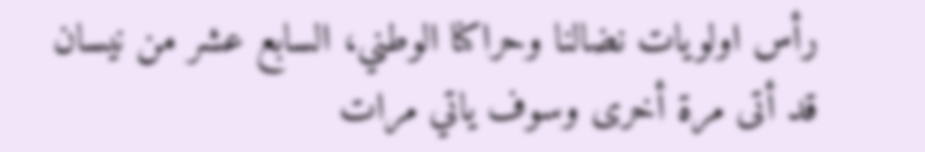رأس اولويات نضالنا وحراكنا الوطني، السابع عشر من نيسان قد أتى مرة أخرى وسوف ياتي مرات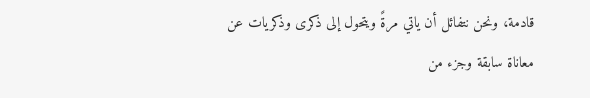قادمة، ونحن نتفائل أن ياتي مرةً ويتحول إلى ذكرى وذكريات عن معاناة سابقة وجزء من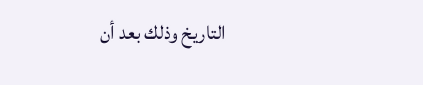التاريخ وذلك بعد أن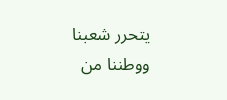يتحرر شعبنا ووطننا من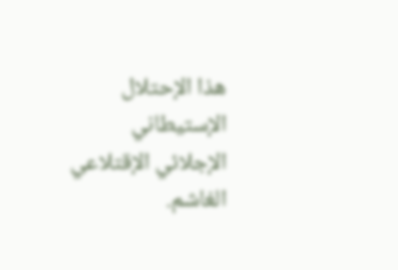هذا الإحتلال الإستيطاني الإجلائي الإقتلاعي الغاشم.